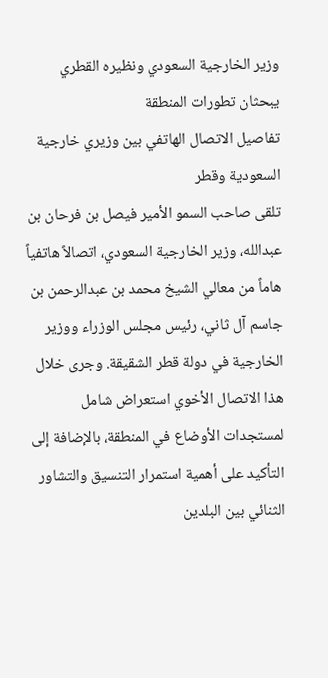وزير الخارجية السعودي ونظيره القطري يبحثان تطورات المنطقة
تفاصيل الاتصال الهاتفي بين وزيري خارجية السعودية وقطر
تلقى صاحب السمو الأمير فيصل بن فرحان بن عبدالله، وزير الخارجية السعودي، اتصالاً هاتفياً هاماً من معالي الشيخ محمد بن عبدالرحمن بن جاسم آل ثاني، رئيس مجلس الوزراء ووزير الخارجية في دولة قطر الشقيقة. وجرى خلال هذا الاتصال الأخوي استعراض شامل لمستجدات الأوضاع في المنطقة، بالإضافة إلى التأكيد على أهمية استمرار التنسيق والتشاور الثنائي بين البلدين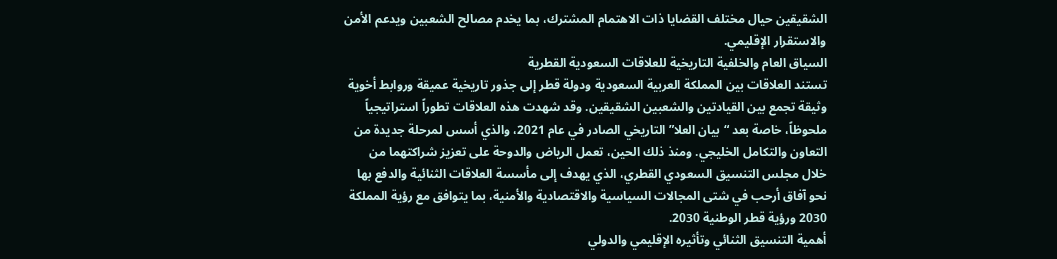الشقيقين حيال مختلف القضايا ذات الاهتمام المشترك، بما يخدم مصالح الشعبين ويدعم الأمن والاستقرار الإقليمي.
السياق العام والخلفية التاريخية للعلاقات السعودية القطرية
تستند العلاقات بين المملكة العربية السعودية ودولة قطر إلى جذور تاريخية عميقة وروابط أخوية وثيقة تجمع بين القيادتين والشعبين الشقيقين. وقد شهدت هذه العلاقات تطوراً استراتيجياً ملحوظاً، خاصة بعد “بيان العلا” التاريخي الصادر في عام 2021، والذي أسس لمرحلة جديدة من التعاون والتكامل الخليجي. ومنذ ذلك الحين، تعمل الرياض والدوحة على تعزيز شراكتهما من خلال مجلس التنسيق السعودي القطري، الذي يهدف إلى مأسسة العلاقات الثنائية والدفع بها نحو آفاق أرحب في شتى المجالات السياسية والاقتصادية والأمنية، بما يتوافق مع رؤية المملكة 2030 ورؤية قطر الوطنية 2030.
أهمية التنسيق الثنائي وتأثيره الإقليمي والدولي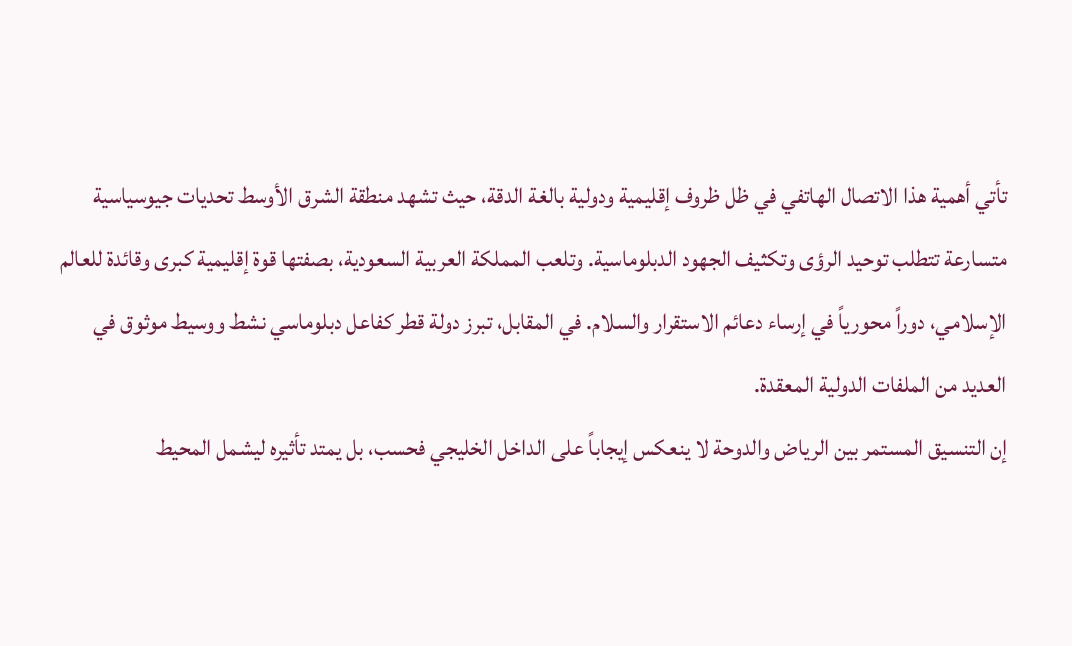تأتي أهمية هذا الاتصال الهاتفي في ظل ظروف إقليمية ودولية بالغة الدقة، حيث تشهد منطقة الشرق الأوسط تحديات جيوسياسية متسارعة تتطلب توحيد الرؤى وتكثيف الجهود الدبلوماسية. وتلعب المملكة العربية السعودية، بصفتها قوة إقليمية كبرى وقائدة للعالم الإسلامي، دوراً محورياً في إرساء دعائم الاستقرار والسلام. في المقابل، تبرز دولة قطر كفاعل دبلوماسي نشط ووسيط موثوق في العديد من الملفات الدولية المعقدة.
إن التنسيق المستمر بين الرياض والدوحة لا ينعكس إيجاباً على الداخل الخليجي فحسب، بل يمتد تأثيره ليشمل المحيط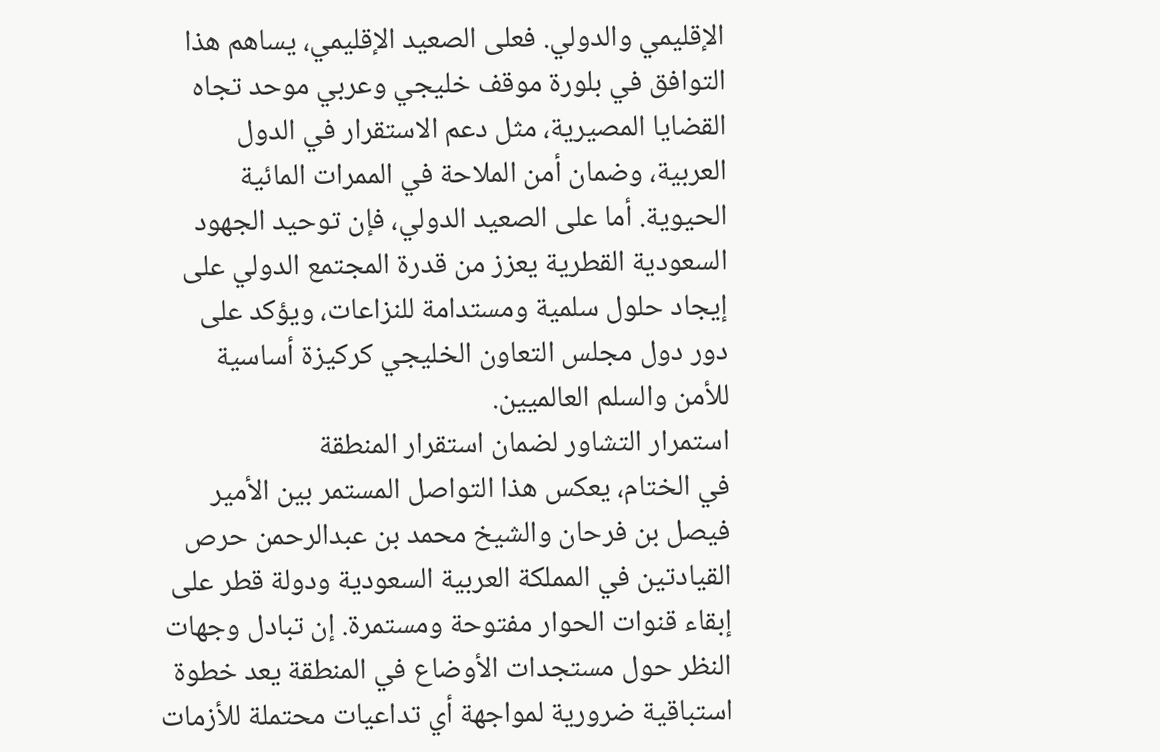الإقليمي والدولي. فعلى الصعيد الإقليمي، يساهم هذا التوافق في بلورة موقف خليجي وعربي موحد تجاه القضايا المصيرية، مثل دعم الاستقرار في الدول العربية، وضمان أمن الملاحة في الممرات المائية الحيوية. أما على الصعيد الدولي، فإن توحيد الجهود السعودية القطرية يعزز من قدرة المجتمع الدولي على إيجاد حلول سلمية ومستدامة للنزاعات، ويؤكد على دور دول مجلس التعاون الخليجي كركيزة أساسية للأمن والسلم العالميين.
استمرار التشاور لضمان استقرار المنطقة
في الختام، يعكس هذا التواصل المستمر بين الأمير فيصل بن فرحان والشيخ محمد بن عبدالرحمن حرص القيادتين في المملكة العربية السعودية ودولة قطر على إبقاء قنوات الحوار مفتوحة ومستمرة. إن تبادل وجهات النظر حول مستجدات الأوضاع في المنطقة يعد خطوة استباقية ضرورية لمواجهة أي تداعيات محتملة للأزمات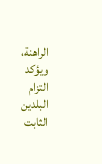الراهنة، ويؤكد التزام البلدين الثابت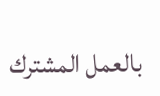بالعمل المشترك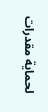لحماية مقدرات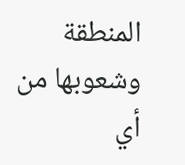المنطقة وشعوبها من أي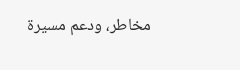مخاطر، ودعم مسيرة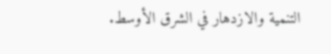التنمية والازدهار في الشرق الأوسط.